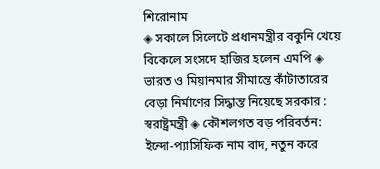শিরোনাম
◈ সকালে সিলেটে প্রধানমন্ত্রীর বকুনি খেয়ে বিকেলে সংসদে হাজির হলেন এমপি ◈ ভারত ও মিয়ানমার সীমান্তে কাঁটাতারের বেড়া নির্মাণের সিদ্ধান্ত নিয়েছে সরকার : স্বরাষ্ট্রমন্ত্রী ◈ কৌশলগত বড় পরিবর্তন: ইন্দো-প্যাসিফিক নাম বাদ, নতুন করে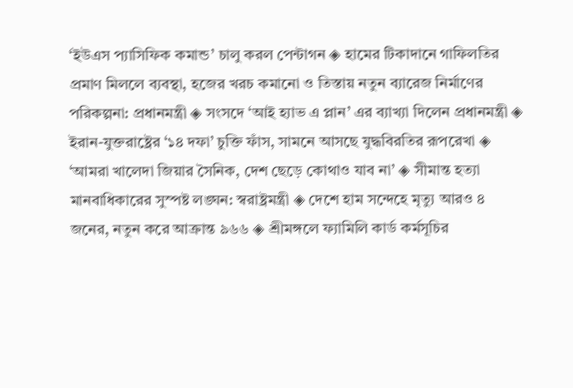‘ইউএস প্যাসিফিক কমান্ড’ চালু করল পেন্টাগন ◈ হামের টিকাদানে গাফিলতির প্রমাণ মিললে ব্যবস্থা, হজের খরচ কমানো ও তিস্তায় নতুন ব্যারেজ নির্মাণের পরিকল্পনা: প্রধানমন্ত্রী ◈ সংসদে ‘আই হ্যাভ এ প্লান’ এর ব্যাখ্যা দিলেন প্রধানমন্ত্রী ◈ ইরান-যুক্তরাষ্ট্রের ‘১৪ দফা’ চুক্তি ফাঁস, সামনে আসছে যুদ্ধবিরতির রূপরেখা ◈ ‘আমরা খালেদা জিয়ার সৈনিক, দেশ ছেড়ে কোথাও যাব না’ ◈ সীমান্ত হত্যা মানবাধিকারের সুস্পষ্ট লঙ্ঘন: স্বরাষ্ট্রমন্ত্রী ◈ দেশে হাম সন্দেহে মৃত্যু আরও ৪ জনের, নতুন করে আক্রান্ত ৯৬৬ ◈ শ্রীমঙ্গলে ফ্যামিলি কার্ড কর্মসূচির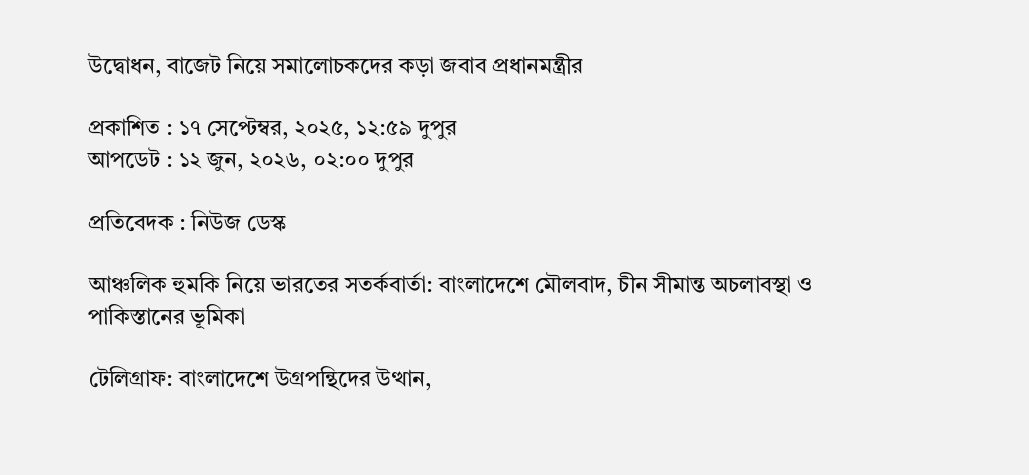উদ্বোধন, বাজেট নিয়ে সমালোচকদের কড়া জবাব প্রধানমন্ত্রীর

প্রকাশিত : ১৭ সেপ্টেম্বর, ২০২৫, ১২:৫৯ দুপুর
আপডেট : ১২ জুন, ২০২৬, ০২:০০ দুপুর

প্রতিবেদক : নিউজ ডেস্ক

আঞ্চলিক হুমকি নিয়ে ভারতের সতর্কবার্তা: বাংলাদেশে মৌলবাদ, চীন সীমান্ত অচলাবস্থা ও পাকিস্তানের ভূমিকা

টেলিগ্রাফ: বাংলাদেশে উগ্রপন্থিদের উত্থান,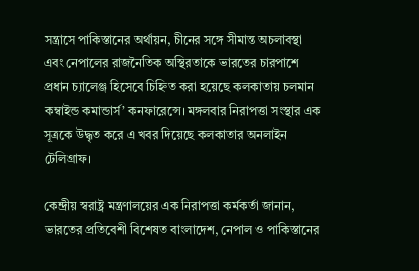সন্ত্রাসে পাকিস্তানের অর্থায়ন, চীনের সঙ্গে সীমান্ত অচলাবস্থা এবং নেপালের রাজনৈতিক অস্থিরতাকে ভারতের চারপাশে প্রধান চ্যালেঞ্জ হিসেবে চিহ্নিত করা হয়েছে কলকাতায় চলমান কম্বাইন্ড কমান্ডার্স’ কনফারেন্সে। মঙ্গলবার নিরাপত্তা সংস্থার এক সূত্রকে উদ্ধৃত করে এ খবর দিয়েছে কলকাতার অনলাইন টেলিগ্রাফ।

কেন্দ্রীয় স্বরাষ্ট্র মন্ত্রণালয়ের এক নিরাপত্তা কর্মকর্তা জানান, ভারতের প্রতিবেশী বিশেষত বাংলাদেশ, নেপাল ও পাকিস্তানের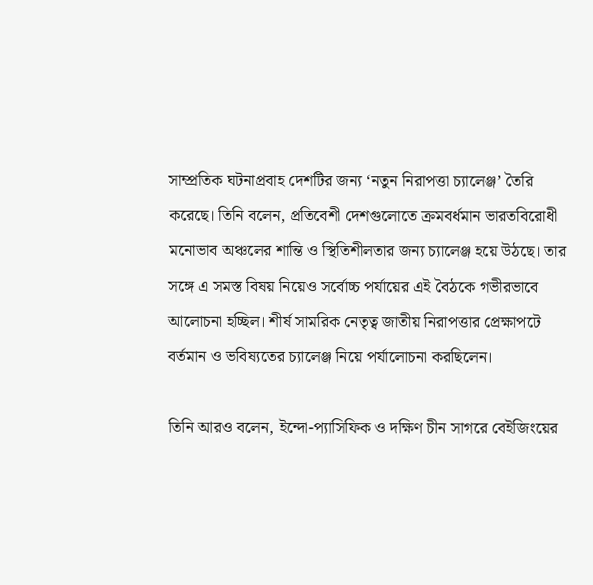সাম্প্রতিক ঘটনাপ্রবাহ দেশটির জন্য ‘নতুন নিরাপত্তা চ্যালেঞ্জ’ তৈরি করেছে। তিনি বলেন, প্রতিবেশী দেশগুলোতে ক্রমবর্ধমান ভারতবিরোধী মনোভাব অঞ্চলের শান্তি ও স্থিতিশীলতার জন্য চ্যালেঞ্জ হয়ে উঠছে। তার সঙ্গে এ সমস্ত বিষয় নিয়েও সর্বোচ্চ পর্যায়ের এই বৈঠকে গভীরভাবে আলোচনা হচ্ছিল। শীর্ষ সামরিক নেতৃত্ব জাতীয় নিরাপত্তার প্রেক্ষাপটে বর্তমান ও ভবিষ্যতের চ্যালেঞ্জ নিয়ে পর্যালোচনা করছিলেন।

তিনি আরও বলেন, ইন্দো-প্যাসিফিক ও দক্ষিণ চীন সাগরে বেইজিংয়ের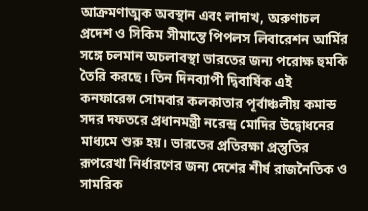আক্রমণাত্মক অবস্থান এবং লাদাখ, অরুণাচল প্রদেশ ও সিকিম সীমান্তে পিপলস লিবারেশন আর্মির সঙ্গে চলমান অচলাবস্থা ভারতের জন্য পরোক্ষ হুমকি তৈরি করছে। তিন দিনব্যাপী দ্বিবার্ষিক এই কনফারেন্স সোমবার কলকাতার পূর্বাঞ্চলীয় কমান্ড সদর দফতরে প্রধানমন্ত্রী নরেন্দ্র মোদির উদ্বোধনের মাধ্যমে শুরু হয়। ভারতের প্রতিরক্ষা প্রস্তুতির রূপরেখা নির্ধারণের জন্য দেশের শীর্ষ রাজনৈতিক ও সামরিক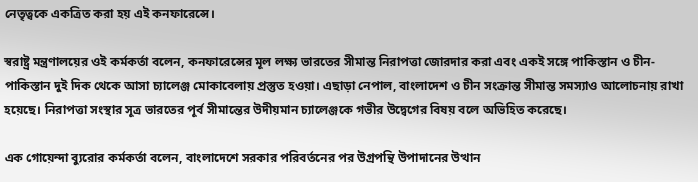নেতৃত্বকে একত্রিত করা হয় এই কনফারেন্সে।

স্বরাষ্ট্র মন্ত্রণালয়ের ওই কর্মকর্তা বলেন, কনফারেন্সের মূল লক্ষ্য ভারতের সীমান্ত নিরাপত্তা জোরদার করা এবং একই সঙ্গে পাকিস্তান ও চীন-পাকিস্তান দুই দিক থেকে আসা চ্যালেঞ্জ মোকাবেলায় প্রস্তুত হওয়া। এছাড়া নেপাল, বাংলাদেশ ও চীন সংক্রান্ত সীমান্ত সমস্যাও আলোচনায় রাখা হয়েছে। নিরাপত্তা সংস্থার সূত্র ভারতের পূর্ব সীমান্তের উদীয়মান চ্যালেঞ্জকে গভীর উদ্বেগের বিষয় বলে অভিহিত করেছে।

এক গোয়েন্দা ব্যুরোর কর্মকর্তা বলেন, বাংলাদেশে সরকার পরিবর্তনের পর উগ্রপন্থি উপাদানের উত্থান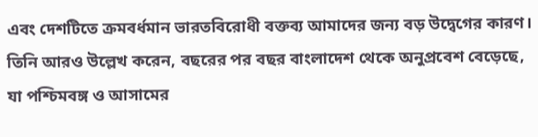এবং দেশটিতে ক্রমবর্ধমান ভারতবিরোধী বক্তব্য আমাদের জন্য বড় উদ্বেগের কারণ। তিনি আরও উল্লেখ করেন, বছরের পর বছর বাংলাদেশ থেকে অনুপ্রবেশ বেড়েছে, যা পশ্চিমবঙ্গ ও আসামের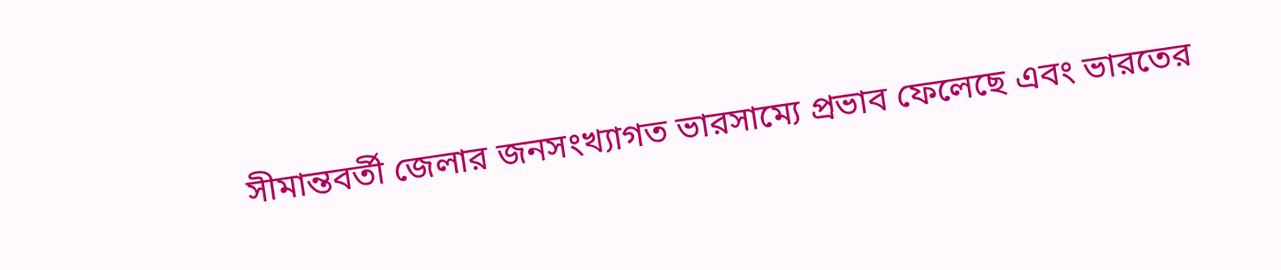সীমান্তবর্তী জেলার জনসংখ্যাগত ভারসাম্যে প্রভাব ফেলেছে এবং ভারতের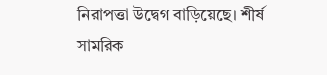নিরাপত্তা উদ্বেগ বাড়িয়েছে। শীর্ষ সামরিক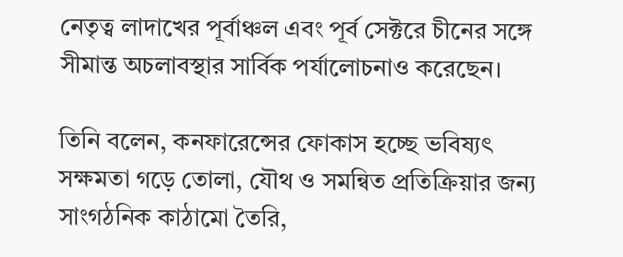নেতৃত্ব লাদাখের পূর্বাঞ্চল এবং পূর্ব সেক্টরে চীনের সঙ্গে সীমান্ত অচলাবস্থার সার্বিক পর্যালোচনাও করেছেন।

তিনি বলেন, কনফারেন্সের ফোকাস হচ্ছে ভবিষ্যৎ সক্ষমতা গড়ে তোলা, যৌথ ও সমন্বিত প্রতিক্রিয়ার জন্য সাংগঠনিক কাঠামো তৈরি,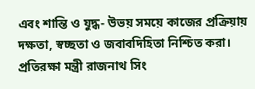এবং শান্তি ও যুদ্ধ- উভয় সময়ে কাজের প্রক্রিয়ায় দক্ষতা, স্বচ্ছতা ও জবাবদিহিতা নিশ্চিত করা। প্রতিরক্ষা মন্ত্রী রাজনাথ সিং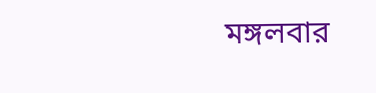মঙ্গলবার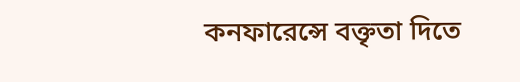কনফারেন্সে বক্তৃতা দিতে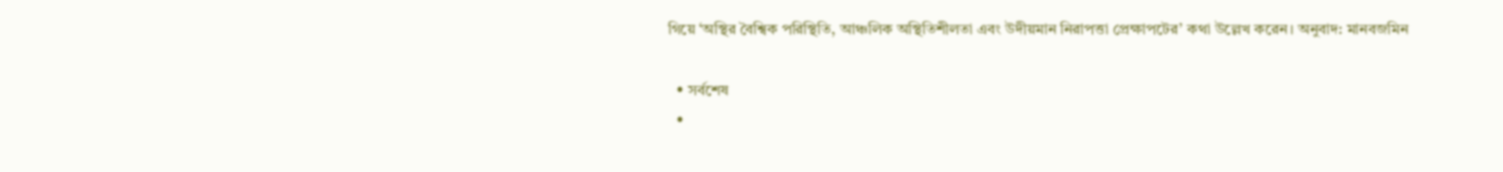গিয়ে ‘অস্থির বৈশ্বিক পরিস্থিতি, আঞ্চলিক অস্থিতিশীলতা এবং উদীয়মান নিরাপত্তা প্রেক্ষাপটের’ কথা উল্লেখ করেন। অনুবাদ: মানবজমিন

  • সর্বশেষ
  •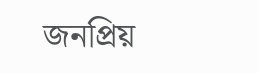জনপ্রিয়